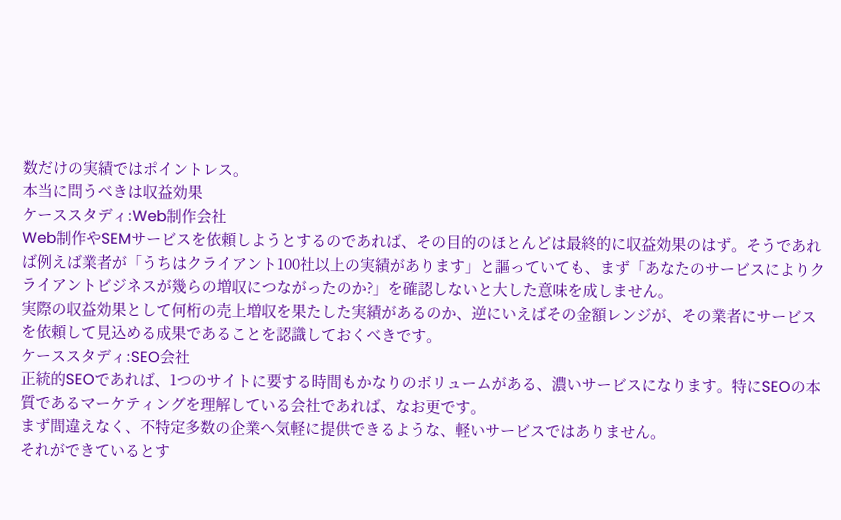数だけの実績ではポイントレス。
本当に問うべきは収益効果
ケーススタディ:Web制作会社
Web制作やSEMサービスを依頼しようとするのであれば、その目的のほとんどは最終的に収益効果のはず。そうであれば例えば業者が「うちはクライアント100社以上の実績があります」と謳っていても、まず「あなたのサービスによりクライアントビジネスが幾らの増収につながったのか?」を確認しないと大した意味を成しません。
実際の収益効果として何桁の売上増収を果たした実績があるのか、逆にいえばその金額レンジが、その業者にサービスを依頼して見込める成果であることを認識しておくべきです。
ケーススタディ:SEO会社
正統的SEOであれば、1つのサイトに要する時間もかなりのボリュームがある、濃いサービスになります。特にSEOの本質であるマーケティングを理解している会社であれば、なお更です。
まず間違えなく、不特定多数の企業へ気軽に提供できるような、軽いサービスではありません。
それができているとす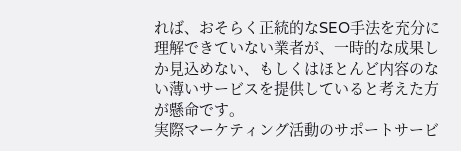れば、おそらく正統的なSEO手法を充分に理解できていない業者が、一時的な成果しか見込めない、もしくはほとんど内容のない薄いサービスを提供していると考えた方が懸命です。
実際マーケティング活動のサポートサービ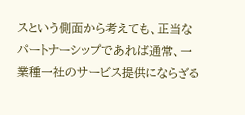スという側面から考えても、正当なパートナーシップであれば通常、一業種一社のサービス提供にならざる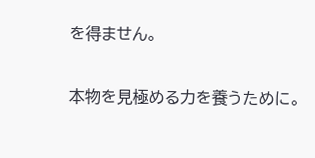を得ません。


本物を見極める力を養うために。